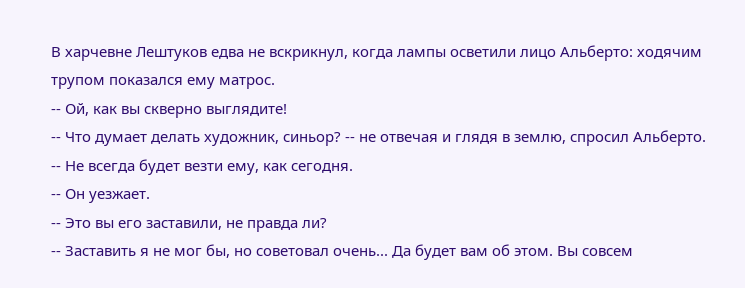В харчевне Лештуков едва не вскрикнул, когда лампы осветили лицо Альберто: ходячим трупом показался ему матрос.
-- Ой, как вы скверно выглядите!
-- Что думает делать художник, синьор? -- не отвечая и глядя в землю, спросил Альберто. -- Не всегда будет везти ему, как сегодня.
-- Он уезжает.
-- Это вы его заставили, не правда ли?
-- Заставить я не мог бы, но советовал очень... Да будет вам об этом. Вы совсем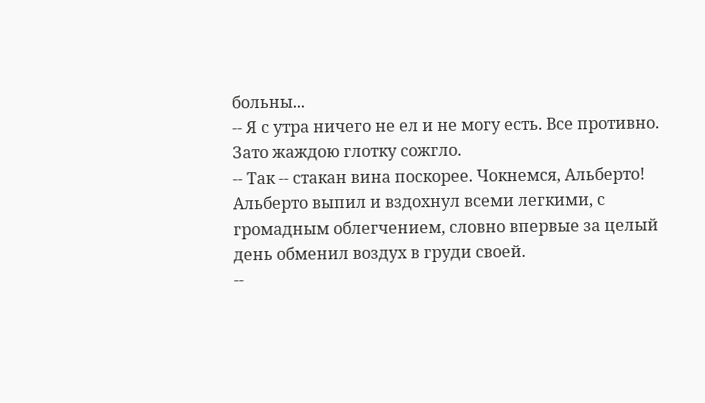больны...
-- Я с утра ничего не ел и не могу есть. Все противно. Зато жаждою глотку сожгло.
-- Так -- стакан вина поскорее. Чокнемся, Альберто!
Альберто выпил и вздохнул всеми легкими, с громадным облегчением, словно впервые за целый день обменил воздух в груди своей.
--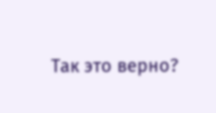Так это верно?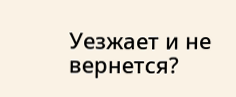Уезжает и не вернется?